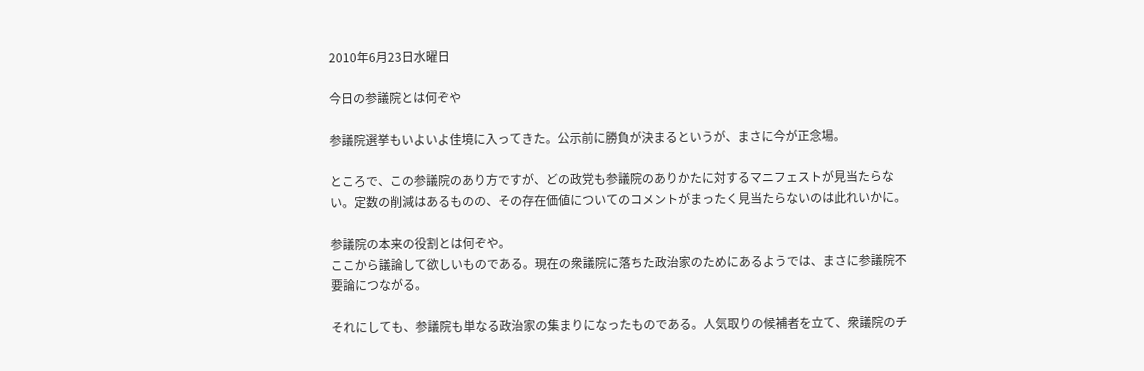2010年6月23日水曜日

今日の参議院とは何ぞや

参議院選挙もいよいよ佳境に入ってきた。公示前に勝負が決まるというが、まさに今が正念場。

ところで、この参議院のあり方ですが、どの政党も参議院のありかたに対するマニフェストが見当たらない。定数の削減はあるものの、その存在価値についてのコメントがまったく見当たらないのは此れいかに。

参議院の本来の役割とは何ぞや。
ここから議論して欲しいものである。現在の衆議院に落ちた政治家のためにあるようでは、まさに参議院不要論につながる。

それにしても、参議院も単なる政治家の集まりになったものである。人気取りの候補者を立て、衆議院のチ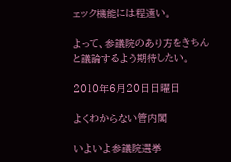ェック機能には程遠い。

よって、参議院のあり方をきちんと議論するよう期待したい。

2010年6月20日日曜日

よくわからない管内閣

いよいよ参議院選挙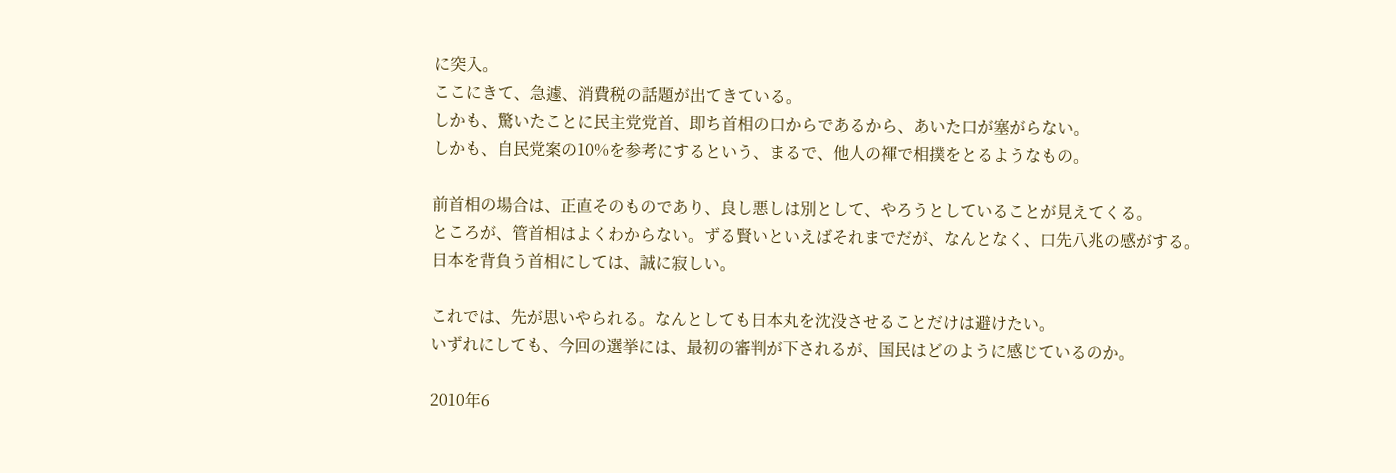に突入。
ここにきて、急遽、消費税の話題が出てきている。
しかも、驚いたことに民主党党首、即ち首相の口からであるから、あいた口が塞がらない。
しかも、自民党案の10%を参考にするという、まるで、他人の褌で相撲をとるようなもの。

前首相の場合は、正直そのものであり、良し悪しは別として、やろうとしていることが見えてくる。
ところが、管首相はよくわからない。ずる賢いといえばそれまでだが、なんとなく、口先八兆の感がする。
日本を背負う首相にしては、誠に寂しい。

これでは、先が思いやられる。なんとしても日本丸を沈没させることだけは避けたい。
いずれにしても、今回の選挙には、最初の審判が下されるが、国民はどのように感じているのか。

2010年6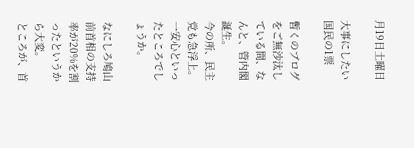月19日土曜日

大事にしたい国民の1票

暫くのブログをご無沙汰している間、なんと、管内閣誕生。
今の所、民主党も急浮上。一安心といったところでしょうか。

なにしろ鳩山前首相の支持率が20%を割ったというから大変。
ところが、首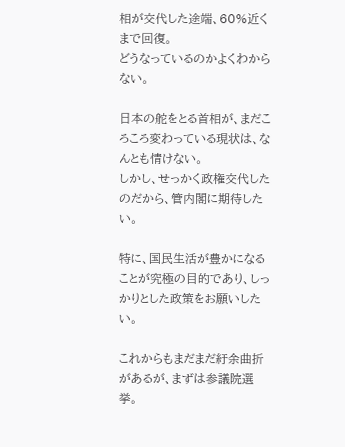相が交代した途端、60%近くまで回復。
どうなっているのかよくわからない。

日本の舵をとる首相が、まだころころ変わっている現状は、なんとも情けない。
しかし、せっかく政権交代したのだから、管内閣に期待したい。

特に、国民生活が豊かになることが究極の目的であり、しっかりとした政策をお願いしたい。

これからもまだまだ紆余曲折があるが、まずは参議院選挙。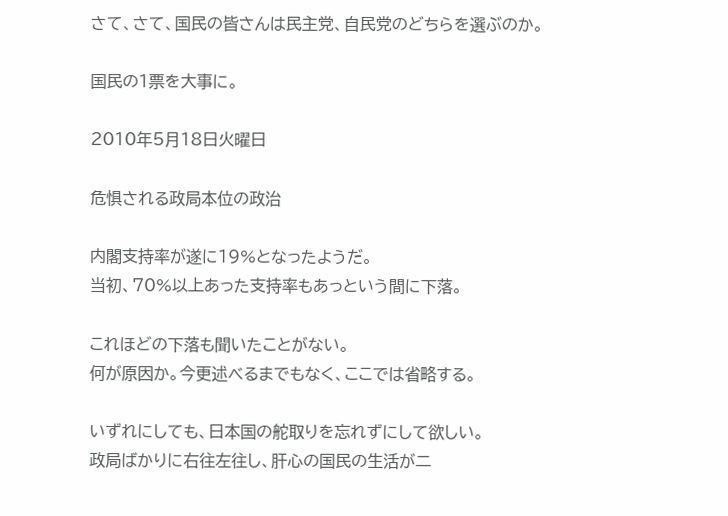さて、さて、国民の皆さんは民主党、自民党のどちらを選ぶのか。

国民の1票を大事に。

2010年5月18日火曜日

危惧される政局本位の政治

内閣支持率が遂に19%となったようだ。
当初、70%以上あった支持率もあっという間に下落。

これほどの下落も聞いたことがない。
何が原因か。今更述べるまでもなく、ここでは省略する。

いずれにしても、日本国の舵取りを忘れずにして欲しい。
政局ばかりに右往左往し、肝心の国民の生活が二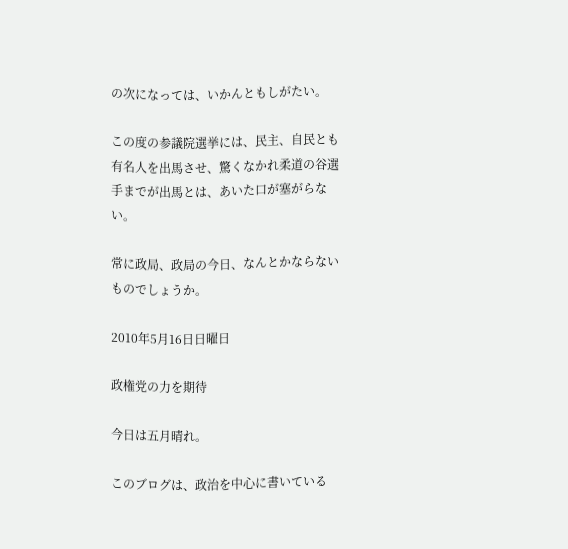の次になっては、いかんともしがたい。

この度の参議院選挙には、民主、自民とも有名人を出馬させ、驚くなかれ柔道の谷選手までが出馬とは、あいた口が塞がらない。

常に政局、政局の今日、なんとかならないものでしょうか。

2010年5月16日日曜日

政権党の力を期待

今日は五月晴れ。

このブログは、政治を中心に書いている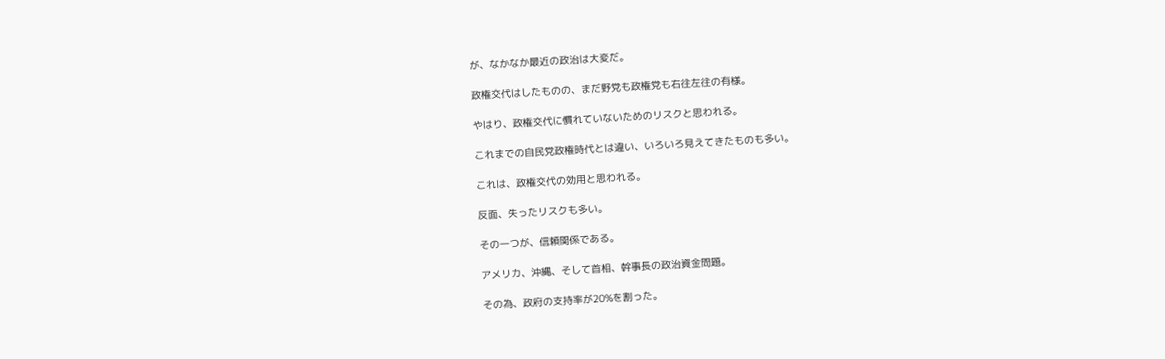が、なかなか最近の政治は大変だ。

政権交代はしたものの、まだ野党も政権党も右往左往の有様。

やはり、政権交代に慣れていないためのリスクと思われる。

これまでの自民党政権時代とは違い、いろいろ見えてきたものも多い。

これは、政権交代の効用と思われる。

反面、失ったリスクも多い。

その一つが、信頼関係である。

アメリカ、沖縄、そして首相、幹事長の政治資金問題。

その為、政府の支持率が20%を割った。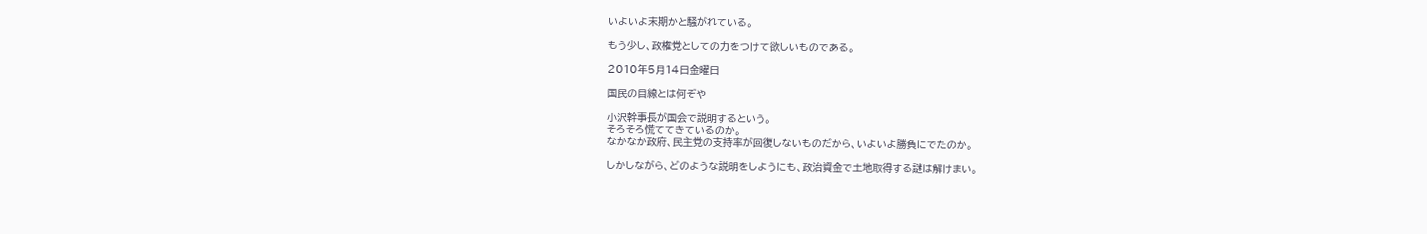いよいよ末期かと騒がれている。

もう少し、政権党としての力をつけて欲しいものである。

2010年5月14日金曜日

国民の目線とは何ぞや

小沢幹事長が国会で説明するという。
そろそろ慌ててきているのか。
なかなか政府、民主党の支持率が回復しないものだから、いよいよ勝負にでたのか。

しかしながら、どのような説明をしようにも、政治資金で土地取得する謎は解けまい。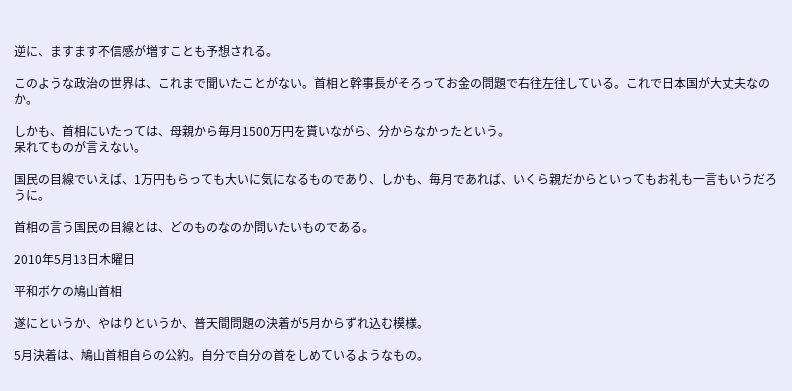逆に、ますます不信感が増すことも予想される。

このような政治の世界は、これまで聞いたことがない。首相と幹事長がそろってお金の問題で右往左往している。これで日本国が大丈夫なのか。

しかも、首相にいたっては、母親から毎月1500万円を貰いながら、分からなかったという。
呆れてものが言えない。

国民の目線でいえば、1万円もらっても大いに気になるものであり、しかも、毎月であれば、いくら親だからといってもお礼も一言もいうだろうに。

首相の言う国民の目線とは、どのものなのか問いたいものである。

2010年5月13日木曜日

平和ボケの鳩山首相

遂にというか、やはりというか、普天間問題の決着が5月からずれ込む模様。

5月決着は、鳩山首相自らの公約。自分で自分の首をしめているようなもの。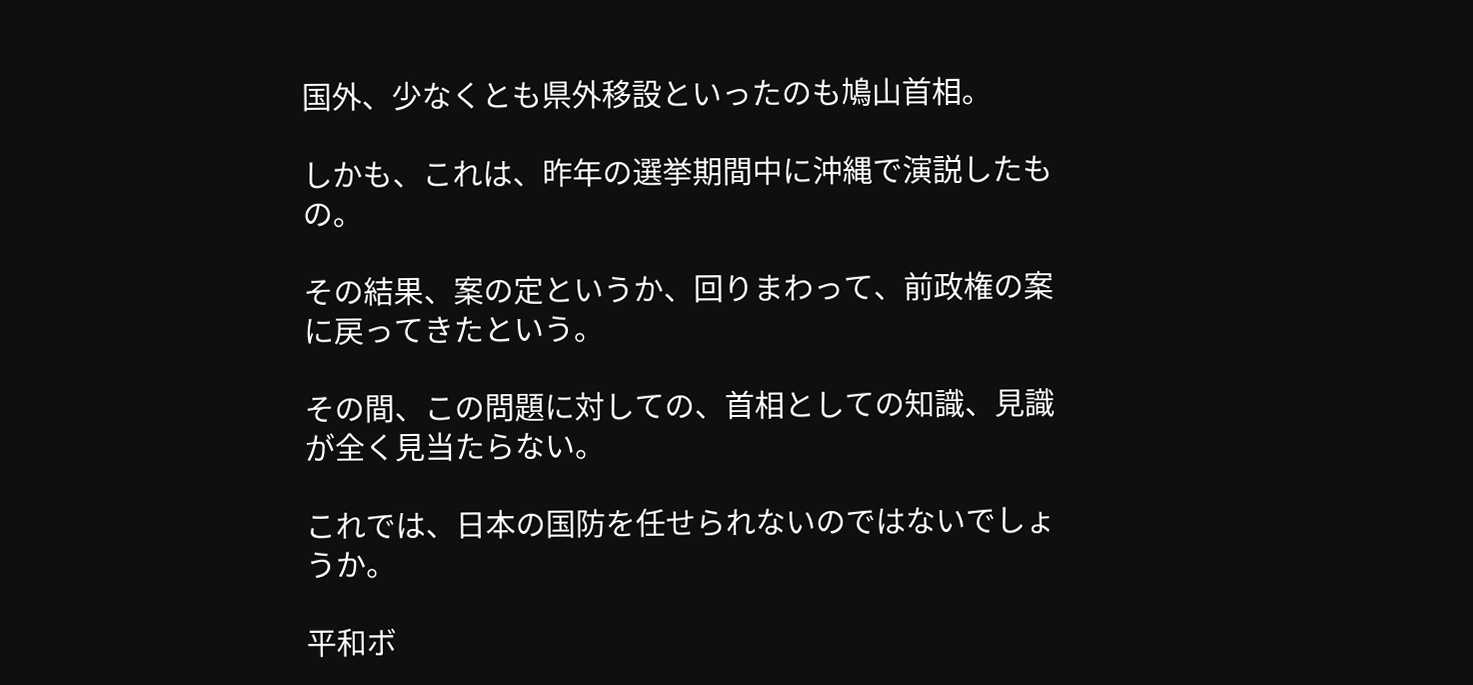国外、少なくとも県外移設といったのも鳩山首相。

しかも、これは、昨年の選挙期間中に沖縄で演説したもの。

その結果、案の定というか、回りまわって、前政権の案に戻ってきたという。

その間、この問題に対しての、首相としての知識、見識が全く見当たらない。

これでは、日本の国防を任せられないのではないでしょうか。

平和ボ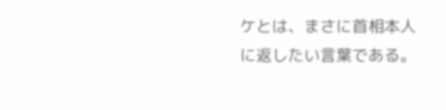ケとは、まさに首相本人に返したい言葉である。